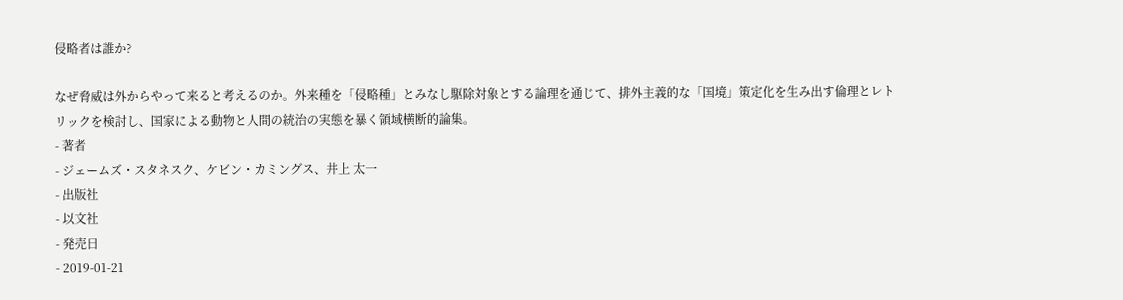侵略者は誰か?

なぜ脅威は外からやって来ると考えるのか。外来種を「侵略種」とみなし駆除対象とする論理を通じて、排外主義的な「国境」策定化を生み出す倫理とレトリックを検討し、国家による動物と人間の統治の実態を暴く領域横断的論集。
- 著者
- ジェームズ・スタネスク、ケビン・カミングス、井上 太一
- 出版社
- 以文社
- 発売日
- 2019-01-21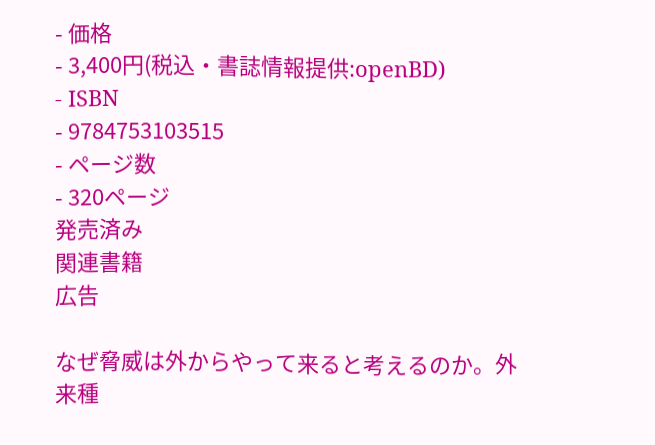- 価格
- 3,400円(税込・書誌情報提供:openBD)
- ISBN
- 9784753103515
- ページ数
- 320ページ
発売済み
関連書籍
広告

なぜ脅威は外からやって来ると考えるのか。外来種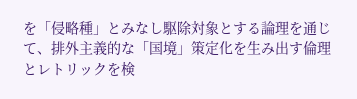を「侵略種」とみなし駆除対象とする論理を通じて、排外主義的な「国境」策定化を生み出す倫理とレトリックを検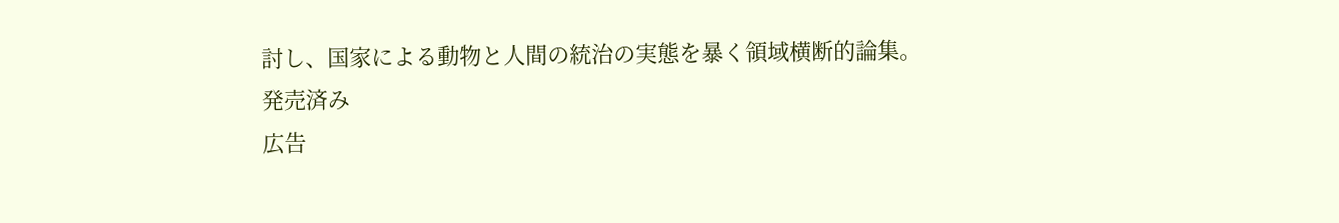討し、国家による動物と人間の統治の実態を暴く領域横断的論集。
発売済み
広告